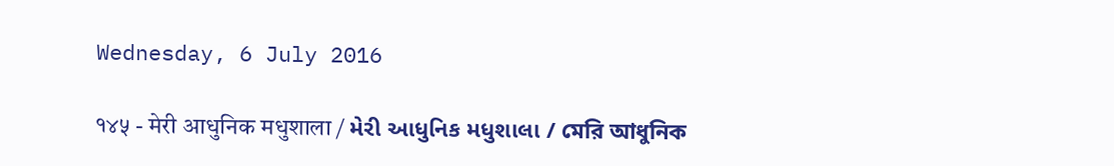Wednesday, 6 July 2016

१४५ - मेरी आधुनिक मधुशाला / મેરી આધુનિક મધુશાલા / মেরি আধুনিক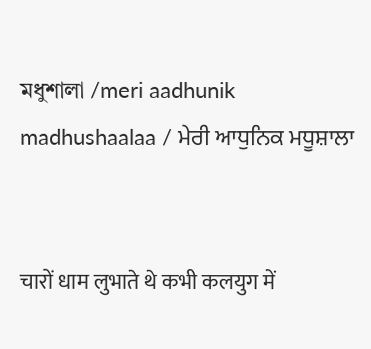মধুশালা /meri aadhunik madhushaalaa / ਮੇਰੀ ਆਧੁਨਿਕ ਮਧੂਸ਼ਾਲਾ


चारों धाम लुभाते थे कभी कलयुग में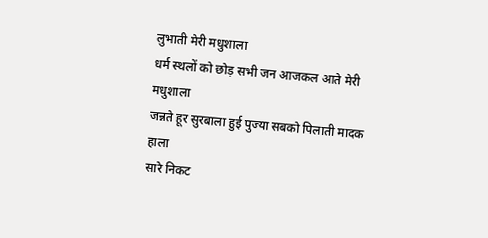लुभाती मेरी मधुशाला
धर्म स्थलों को छोड़ सभी जन आजकल आते मेरी मधुशाला
जन्नते हूर सुरबाला हुई पुज्या सबको पिलाती मादक हाला
सारे निकट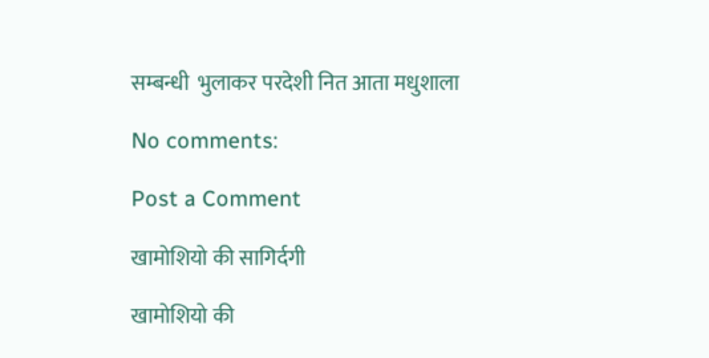सम्बन्धी  भुलाकर परदेशी नित आता मधुशाला

No comments:

Post a Comment

खामोशियो की सागिर्दगी

खामोशियो की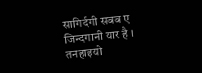सागिर्दगी सबब ए जिन्दगानी यार है । तनहाइयो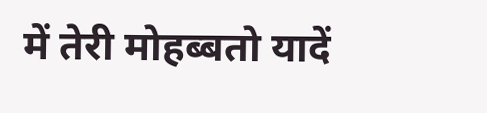में तेरी मोहब्बतो यादें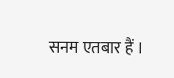सनम एतबार हैं ।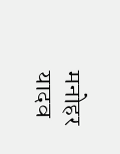मनोहर यादव